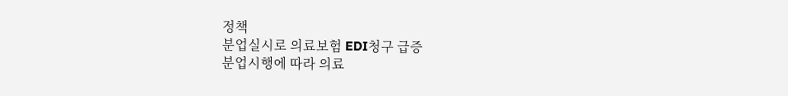정책
분업실시로 의료보험 EDI청구 급증
분업시행에 따라 의료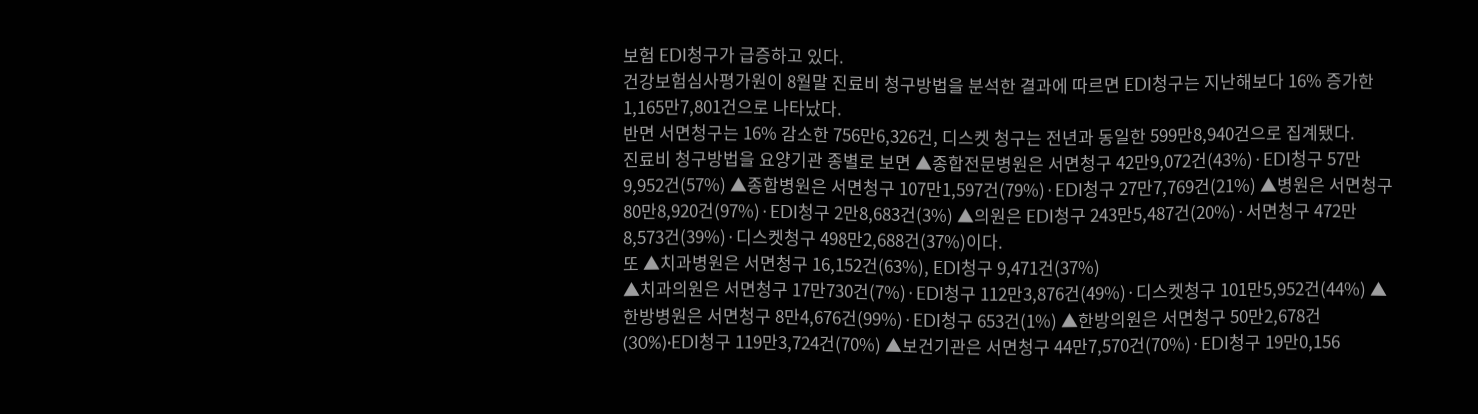보험 EDI청구가 급증하고 있다.
건강보험심사평가원이 8월말 진료비 청구방법을 분석한 결과에 따르면 EDI청구는 지난해보다 16% 증가한 1,165만7,801건으로 나타났다.
반면 서면청구는 16% 감소한 756만6,326건, 디스켓 청구는 전년과 동일한 599만8,940건으로 집계됐다.
진료비 청구방법을 요양기관 종별로 보면 ▲종합전문병원은 서면청구 42만9,072건(43%)·EDI청구 57만9,952건(57%) ▲종합병원은 서면청구 107만1,597건(79%)·EDI청구 27만7,769건(21%) ▲병원은 서면청구 80만8,920건(97%)·EDI청구 2만8,683건(3%) ▲의원은 EDI청구 243만5,487건(20%)·서면청구 472만8,573건(39%)·디스켓청구 498만2,688건(37%)이다.
또 ▲치과병원은 서면청구 16,152건(63%), EDI청구 9,471건(37%)
▲치과의원은 서면청구 17만730건(7%)·EDI청구 112만3,876건(49%)·디스켓청구 101만5,952건(44%) ▲한방병원은 서면청구 8만4,676건(99%)·EDI청구 653건(1%) ▲한방의원은 서면청구 50만2,678건(30%)·EDI청구 119만3,724건(70%) ▲보건기관은 서면청구 44만7,570건(70%)·EDI청구 19만0,156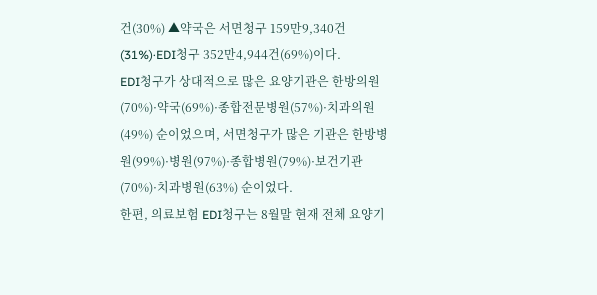건(30%) ▲약국은 서면청구 159만9,340건(31%)·EDI청구 352만4,944건(69%)이다.
EDI청구가 상대적으로 많은 요양기관은 한방의원(70%)·약국(69%)·종합전문병원(57%)·치과의원(49%) 순이었으며, 서면청구가 많은 기관은 한방병원(99%)·병원(97%)·종합병원(79%)·보건기관(70%)·치과병원(63%) 순이었다.
한편, 의료보험 EDI청구는 8월말 현재 전체 요양기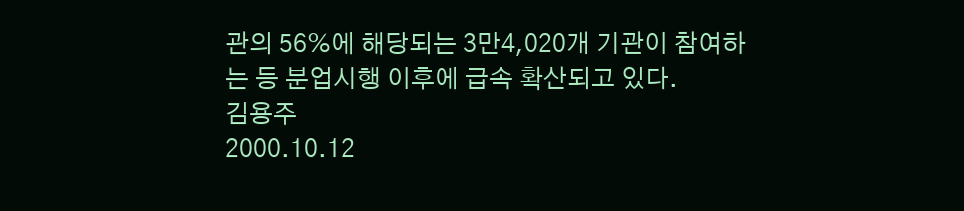관의 56%에 해당되는 3만4,020개 기관이 참여하는 등 분업시행 이후에 급속 확산되고 있다.
김용주
2000.10.12